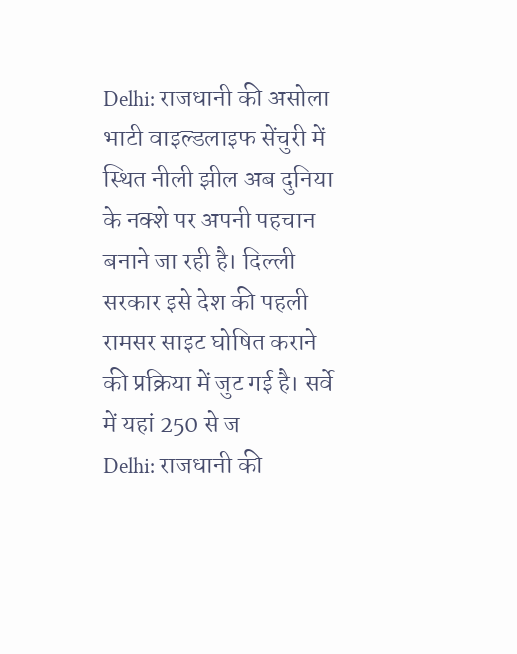Delhi: राजधानी की असोला भाटी वाइल्डलाइफ सेंचुरी में स्थित नीली झील अब दुनिया के नक्शे पर अपनी पहचान बनाने जा रही है। दिल्ली सरकार इसे देश की पहली रामसर साइट घोषित कराने की प्रक्रिया में जुट गई है। सर्वे में यहां 250 से ज
Delhi: राजधानी की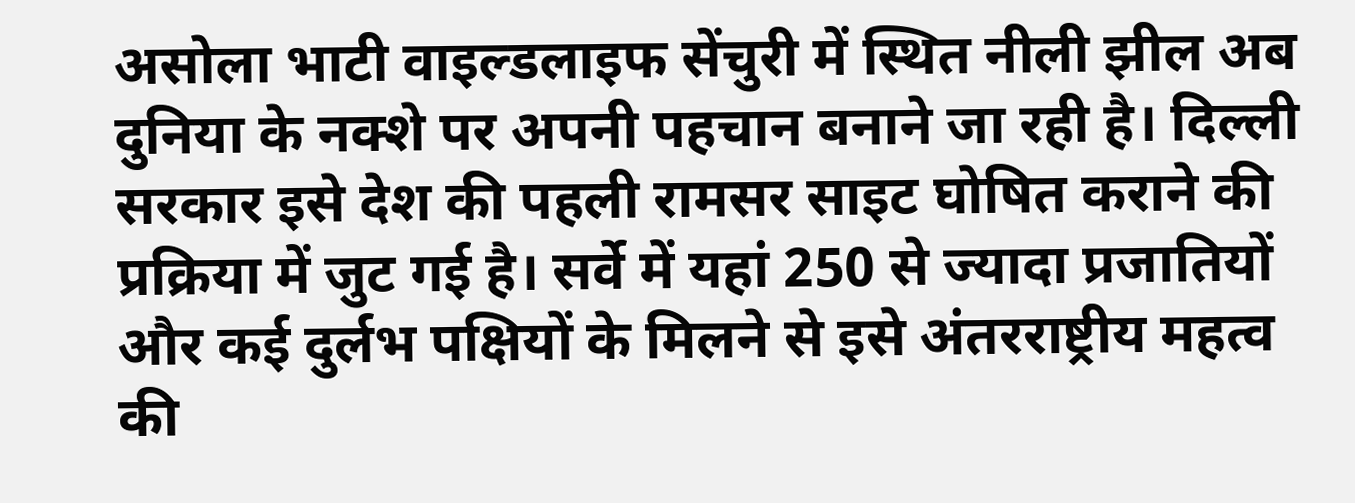असोला भाटी वाइल्डलाइफ सेंचुरी में स्थित नीली झील अब दुनिया के नक्शे पर अपनी पहचान बनाने जा रही है। दिल्ली सरकार इसे देश की पहली रामसर साइट घोषित कराने की प्रक्रिया में जुट गई है। सर्वे में यहां 250 से ज्यादा प्रजातियों और कई दुर्लभ पक्षियों के मिलने से इसे अंतरराष्ट्रीय महत्व की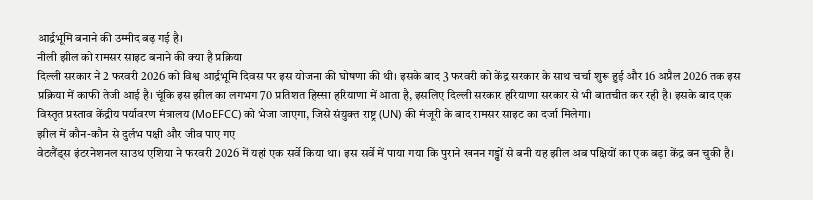आर्द्रभूमि बनाने की उम्मीद बढ़ गई है।
नीली झील को रामसर साइट बनाने की क्या है प्रक्रिया
दिल्ली सरकार ने 2 फरवरी 2026 को विश्व आर्द्रभूमि दिवस पर इस योजना की घोषणा की थी। इसके बाद 3 फरवरी को केंद्र सरकार के साथ चर्चा शुरू हुई और 16 अप्रैल 2026 तक इस प्रक्रिया में काफी तेजी आई है। चूंकि इस झील का लगभग 70 प्रतिशत हिस्सा हरियाणा में आता है, इसलिए दिल्ली सरकार हरियाणा सरकार से भी बातचीत कर रही है। इसके बाद एक विस्तृत प्रस्ताव केंद्रीय पर्यावरण मंत्रालय (MoEFCC) को भेजा जाएगा, जिसे संयुक्त राष्ट्र (UN) की मंजूरी के बाद रामसर साइट का दर्जा मिलेगा।
झील में कौन-कौन से दुर्लभ पक्षी और जीव पाए गए
वेटलैंड्स इंटरनेशनल साउथ एशिया ने फरवरी 2026 में यहां एक सर्वे किया था। इस सर्वे में पाया गया कि पुराने खनन गड्ढों से बनी यह झील अब पक्षियों का एक बड़ा केंद्र बन चुकी है।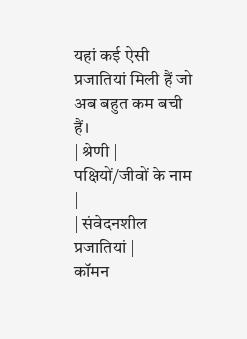यहां कई ऐसी प्रजातियां मिली हैं जो अब बहुत कम बची हैं।
| श्रेणी |
पक्षियों/जीवों के नाम |
| संवेदनशील प्रजातियां |
कॉमन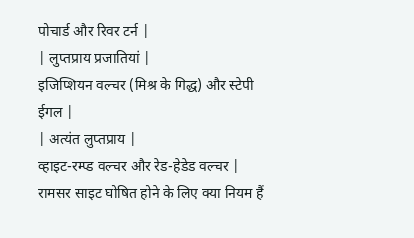पोचार्ड और रिवर टर्न |
| लुप्तप्राय प्रजातियां |
इजिप्शियन वल्चर (मिश्र के गिद्ध) और स्टेपी ईगल |
| अत्यंत लुप्तप्राय |
व्हाइट-रम्प्ड वल्चर और रेड-हेडेड वल्चर |
रामसर साइट घोषित होने के लिए क्या नियम हैं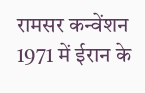रामसर कन्वेंशन 1971 में ईरान के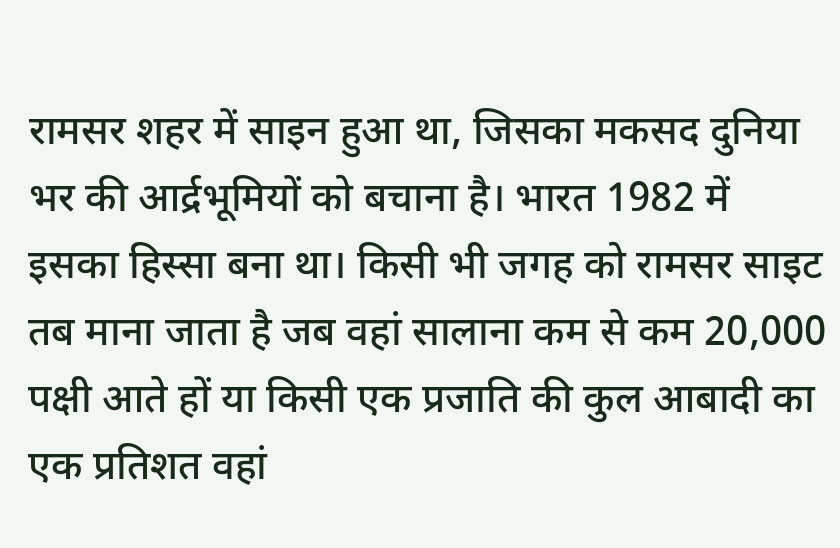रामसर शहर में साइन हुआ था, जिसका मकसद दुनिया भर की आर्द्रभूमियों को बचाना है। भारत 1982 में इसका हिस्सा बना था। किसी भी जगह को रामसर साइट तब माना जाता है जब वहां सालाना कम से कम 20,000 पक्षी आते हों या किसी एक प्रजाति की कुल आबादी का एक प्रतिशत वहां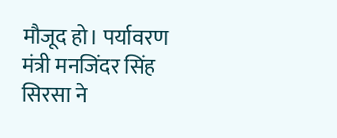मौजूद हो। पर्यावरण मंत्री मनजिंदर सिंह सिरसा ने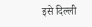इसे दिल्ली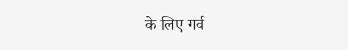के लिए गर्व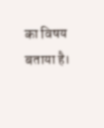का विषय बताया है।